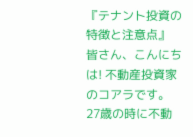『テナント投資の特徴と注意点』
皆さん、こんにちは! 不動産投資家のコアラです。 27歳の時に不動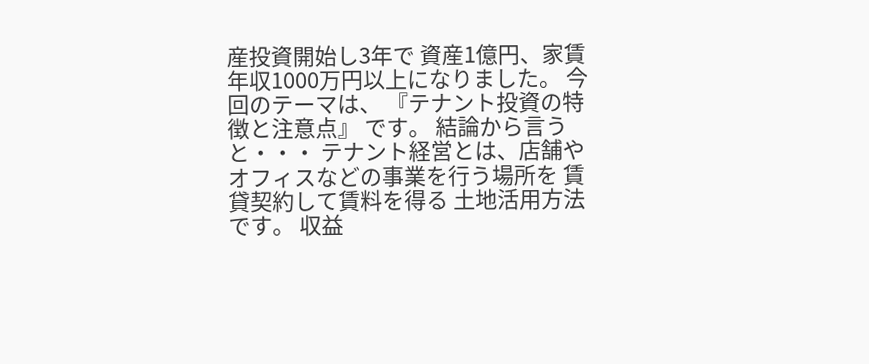産投資開始し3年で 資産1億円、家賃年収1000万円以上になりました。 今回のテーマは、 『テナント投資の特徴と注意点』 です。 結論から言うと・・・ テナント経営とは、店舗やオフィスなどの事業を行う場所を 賃貸契約して賃料を得る 土地活用方法です。 収益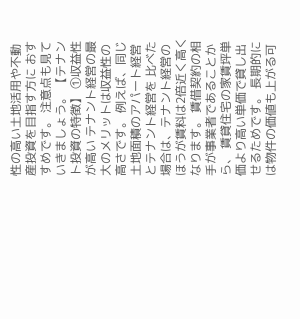性の高い土地活用や不動産投資を目指す方に おすすめです。 注意点も見ていきましょう。 【テナント投資の特徴】 ①収益性が高い テナント経営の最大のメリットは収益性の高さです。 例えば、同じ土地面積のアパート経営とテナント経営を 比べた場合は、テナント経営のほうが賃料は2倍近く高くなります。 賃借契約の相手が事業者であることから、 賃貸住宅の家賃坪単価より高い単価で貸し出せるためです。 長期的には物件の価値も上がる可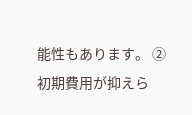能性もあります。 ②初期費用が抑えら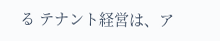る テナント経営は、ア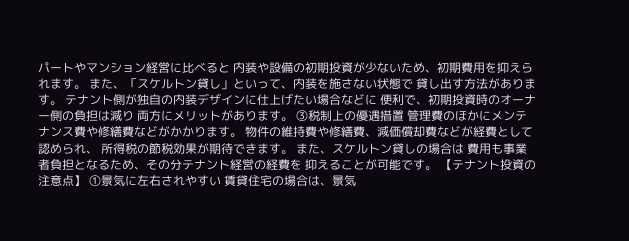パートやマンション経営に比べると 内装や設備の初期投資が少ないため、初期費用を抑えられます。 また、「スケルトン貸し」といって、内装を施さない状態で 貸し出す方法があります。 テナント側が独自の内装デザインに仕上げたい場合などに 便利で、初期投資時のオーナー側の負担は減り 両方にメリットがあります。 ③税制上の優遇措置 管理費のほかにメンテナンス費や修繕費などがかかります。 物件の維持費や修繕費、減価償却費などが経費として認められ、 所得税の節税効果が期待できます。 また、スケルトン貸しの場合は 費用も事業者負担となるため、その分テナント経営の経費を 抑えることが可能です。 【テナント投資の注意点】 ①景気に左右されやすい 賃貸住宅の場合は、景気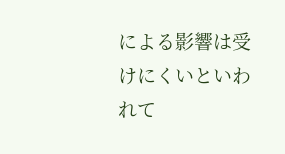による影響は受けにくいといわれて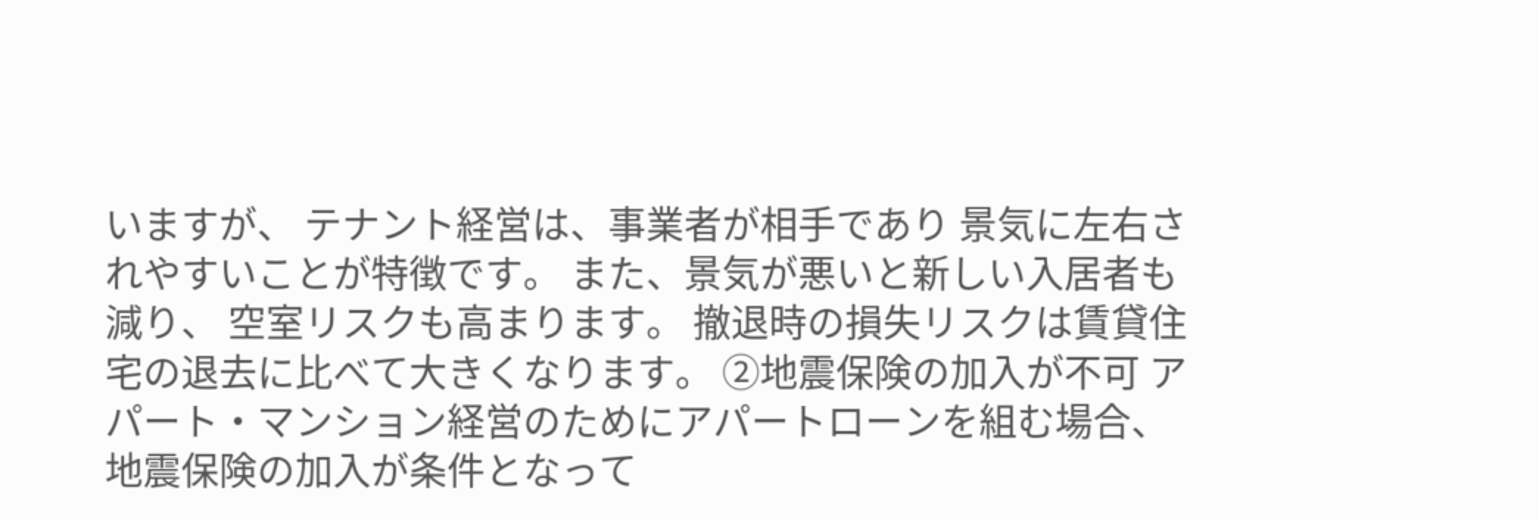いますが、 テナント経営は、事業者が相手であり 景気に左右されやすいことが特徴です。 また、景気が悪いと新しい入居者も減り、 空室リスクも高まります。 撤退時の損失リスクは賃貸住宅の退去に比べて大きくなります。 ②地震保険の加入が不可 アパート・マンション経営のためにアパートローンを組む場合、 地震保険の加入が条件となって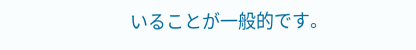いることが一般的です。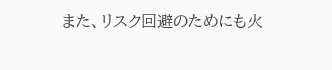また、リスク回避のためにも火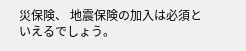災保険、 地震保険の加入は必須といえるでしょう。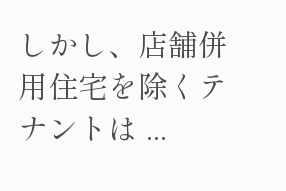しかし、店舗併用住宅を除くテナントは ...